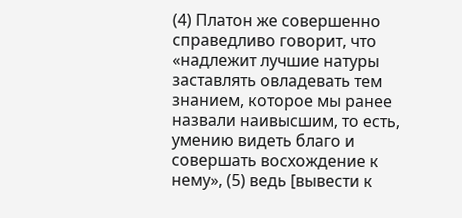(4) Платон же совершенно справедливо говорит, что «надлежит лучшие натуры заставлять овладевать тем знанием, которое мы ранее назвали наивысшим, то есть, умению видеть благо и совершать восхождение к нему», (5) ведь [вывести к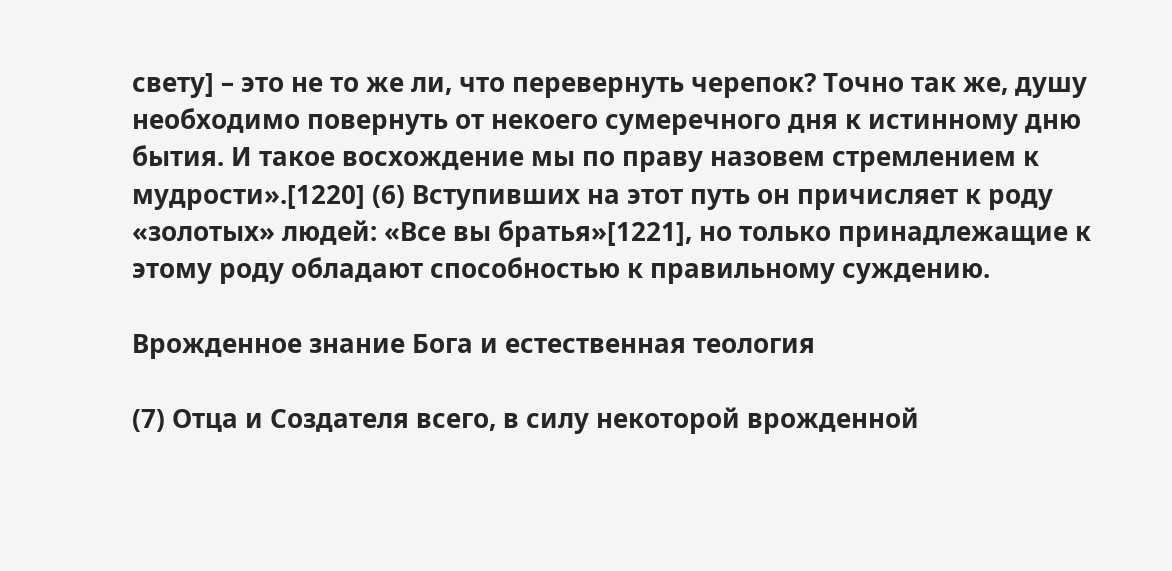свету] – это не то же ли, что перевернуть черепок? Точно так же, душу необходимо повернуть от некоего сумеречного дня к истинному дню бытия. И такое восхождение мы по праву назовем стремлением к мудрости».[1220] (6) Вступивших на этот путь он причисляет к роду «золотых» людей: «Все вы братья»[1221], но только принадлежащие к этому роду обладают способностью к правильному суждению.

Врожденное знание Бога и естественная теология

(7) Отца и Cоздателя всего, в силу некоторой врожденной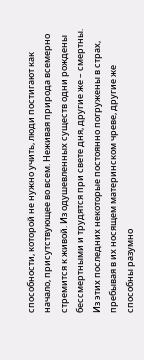способности, которой не нужно учить, люди постигают как начало, присутствующее во всем. Неживая природа всемерно стремится к живой. Из одушевленных существ одни рождены бессмертными и трудятся при свете дня, другие же – смертны. Из этих последних некоторые постоянно погружены в страх, пребывая в их носящем материнском чреве, другие же способны разумно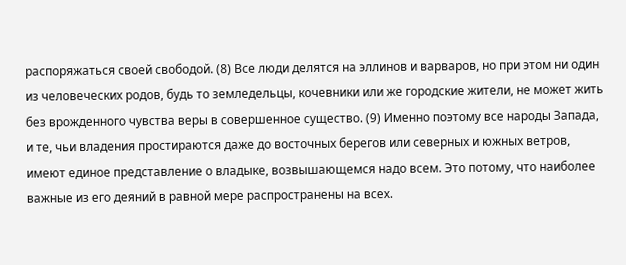распоряжаться своей свободой. (8) Все люди делятся на эллинов и варваров, но при этом ни один из человеческих родов, будь то земледельцы, кочевники или же городские жители, не может жить без врожденного чувства веры в совершенное существо. (9) Именно поэтому все народы Запада, и те, чьи владения простираются даже до восточных берегов или северных и южных ветров, имеют единое представление о владыке, возвышающемся надо всем. Это потому, что наиболее важные из его деяний в равной мере распространены на всех.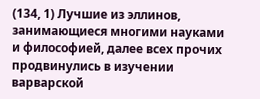(134, 1) Лучшие из эллинов, занимающиеся многими науками и философией, далее всех прочих продвинулись в изучении варварской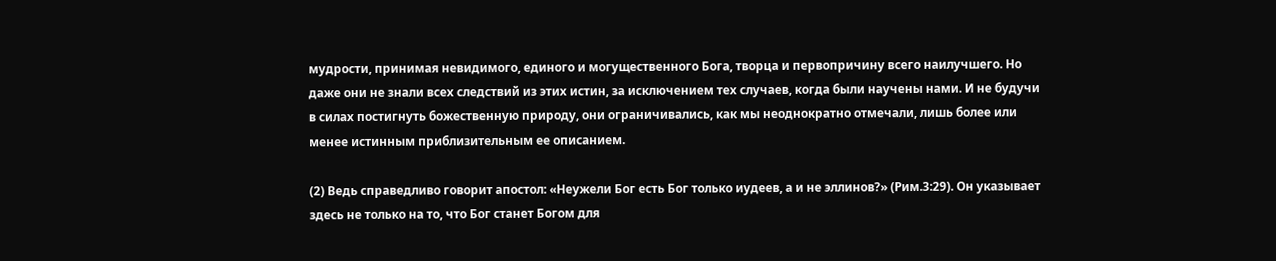мудрости, принимая невидимого, единого и могущественного Бога, творца и первопричину всего наилучшего. Но даже они не знали всех следствий из этих истин, за исключением тех случаев, когда были научены нами. И не будучи в силах постигнуть божественную природу, они ограничивались, как мы неоднократно отмечали, лишь более или менее истинным приблизительным ее описанием.

(2) Ведь справедливо говорит апостол: «Неужели Бог есть Бог только иудеев, а и не эллинов?» (Рим.3:29). Он указывает здесь не только на то, что Бог станет Богом для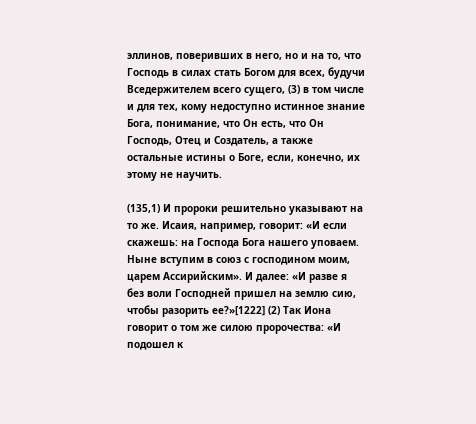эллинов, поверивших в него, но и на то, что Господь в силах стать Богом для всех, будучи Вседержителем всего сущего, (3) в том числе и для тех, кому недоступно истинное знание Бога, понимание, что Он есть, что Он Господь, Отец и Создатель, а также остальные истины о Боге, если, конечно, их этому не научить.

(135,1) И пророки решительно указывают на то же. Исаия, например, говорит: «И если скажешь: на Господа Бога нашего уповаем. Ныне вступим в союз с господином моим, царем Ассирийским». И далее: «И разве я без воли Господней пришел на землю сию, чтобы разорить ее?»[1222] (2) Так Иона говорит о том же силою пророчества: «И подошел к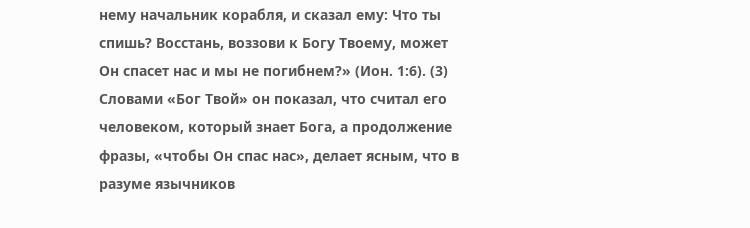нему начальник корабля, и сказал ему: Что ты спишь? Восстань, воззови к Богу Твоему, может Он спасет нас и мы не погибнем?» (Ион. 1:6). (3) Словами «Бог Твой» он показал, что считал его человеком, который знает Бога, а продолжение фразы, «чтобы Он спас нас», делает ясным, что в разуме язычников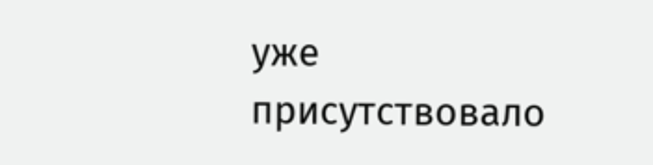уже присутствовало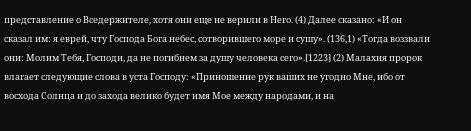представление о Вседержителе, хотя они еще не верили в Него. (4) Далее сказано: «И он сказал им: я еврей, чту Господа Бога небес, сотворившего море и сушу». (136,1) «Тогда воззвали они: Молим Тебя, Господи, да не погибнем за душу человека сего».[1223] (2) Малахия пророк влагает следующие слова в уста Господу: «Приношение рук ваших не угодно Мне, ибо от восхода Солнца и до захода велико будет имя Мое между народами, и на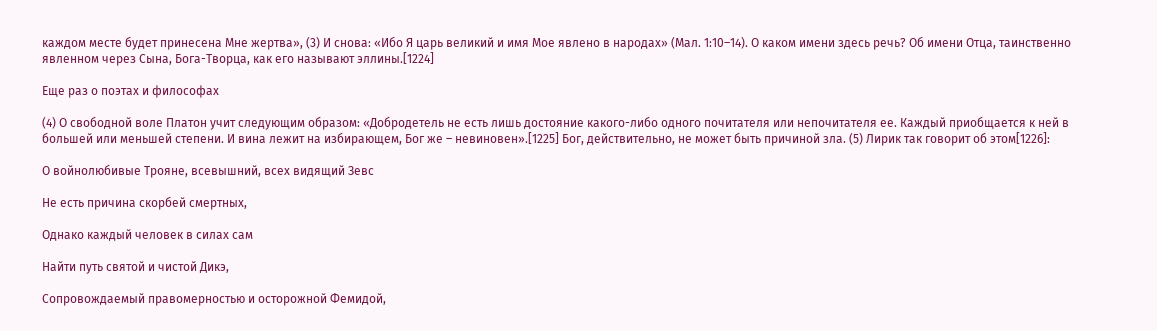каждом месте будет принесена Мне жертва», (3) И снова: «Ибо Я царь великий и имя Мое явлено в народах» (Мал. 1:10–14). О каком имени здесь речь? Об имени Отца, таинственно явленном через Сына, Бога-Творца, как его называют эллины.[1224]

Еще раз о поэтах и философах

(4) О свободной воле Платон учит следующим образом: «Добродетель не есть лишь достояние какого-либо одного почитателя или непочитателя ее. Каждый приобщается к ней в большей или меньшей степени. И вина лежит на избирающем, Бог же – невиновен».[1225] Бог, действительно, не может быть причиной зла. (5) Лирик так говорит об этом[1226]:

О войнолюбивые Трояне, всевышний, всех видящий Зевс

Не есть причина скорбей смертных,

Однако каждый человек в силах сам

Найти путь святой и чистой Дикэ,

Сопровождаемый правомерностью и осторожной Фемидой,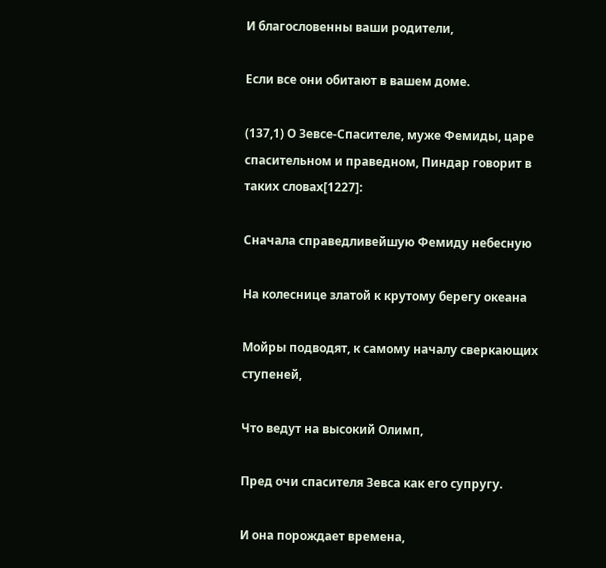И благословенны ваши родители,

Если все они обитают в вашем доме.

(137,1) О Зевсе-Спасителе, муже Фемиды, царе спасительном и праведном, Пиндар говорит в таких словах[1227]:

Сначала справедливейшую Фемиду небесную

На колеснице златой к крутому берегу океана

Мойры подводят, к самому началу сверкающих ступеней,

Что ведут на высокий Олимп,

Пред очи спасителя Зевса как его супругу.

И она порождает времена,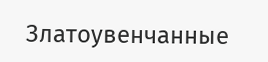Златоувенчанные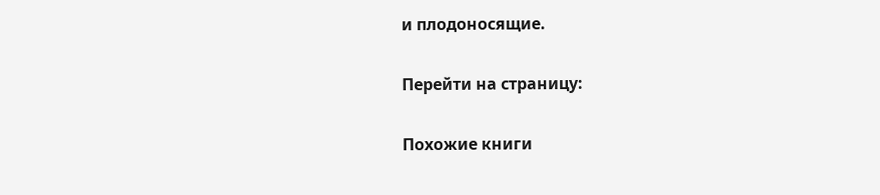и плодоносящие.

Перейти на страницу:

Похожие книги